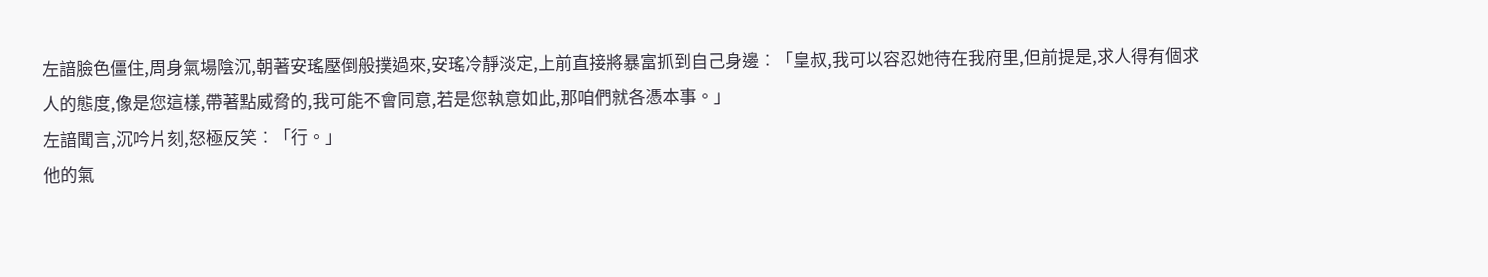左諳臉色僵住,周身氣場陰沉,朝著安瑤壓倒般撲過來,安瑤冷靜淡定,上前直接將暴富抓到自己身邊︰「皇叔,我可以容忍她待在我府里,但前提是,求人得有個求人的態度,像是您這樣,帶著點威脅的,我可能不會同意,若是您執意如此,那咱們就各憑本事。」
左諳聞言,沉吟片刻,怒極反笑︰「行。」
他的氣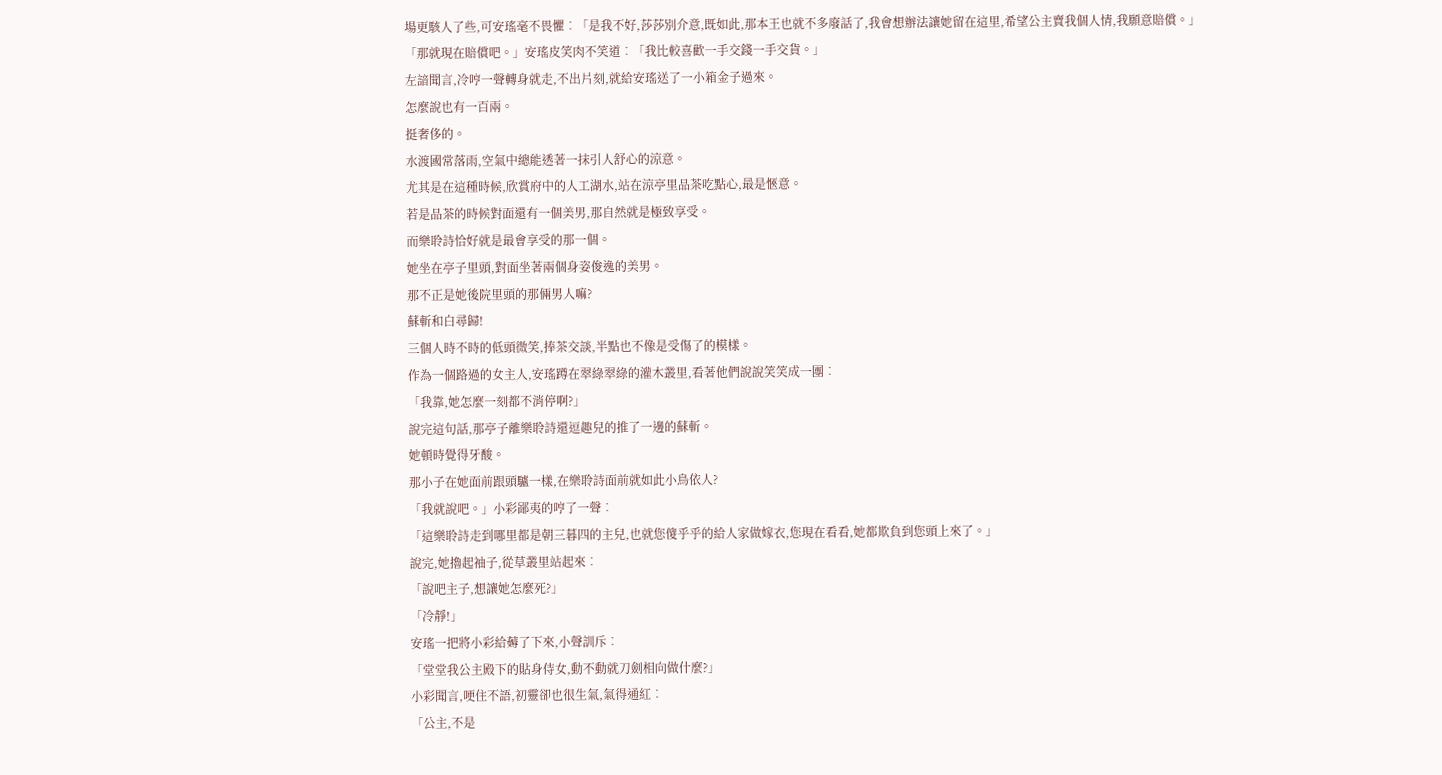場更駭人了些,可安瑤毫不畏懼︰「是我不好,莎莎別介意,既如此,那本王也就不多廢話了,我會想辦法讓她留在這里,希望公主賣我個人情,我願意賠償。」
「那就現在賠償吧。」安瑤皮笑肉不笑道︰「我比較喜歡一手交錢一手交貨。」
左諳聞言,冷哼一聲轉身就走,不出片刻,就給安瑤送了一小箱金子過來。
怎麼說也有一百兩。
挺奢侈的。
水渡國常落雨,空氣中總能透著一抹引人舒心的涼意。
尤其是在這種時候,欣賞府中的人工湖水,站在涼亭里品茶吃點心,最是愜意。
若是品茶的時候對面還有一個美男,那自然就是極致享受。
而樂聆詩恰好就是最會享受的那一個。
她坐在亭子里頭,對面坐著兩個身姿俊逸的美男。
那不正是她後院里頭的那倆男人嘛?
蘇斬和白尋歸!
三個人時不時的低頭微笑,捧茶交談,半點也不像是受傷了的模樣。
作為一個路過的女主人,安瑤蹲在翠綠翠綠的灌木叢里,看著他們說說笑笑成一團︰
「我靠,她怎麼一刻都不消停啊?」
說完這句話,那亭子離樂聆詩還逗趣兒的推了一邊的蘇斬。
她頓時覺得牙酸。
那小子在她面前跟頭驢一樣,在樂聆詩面前就如此小鳥依人?
「我就說吧。」小彩鄙夷的哼了一聲︰
「這樂聆詩走到哪里都是朝三暮四的主兒,也就您傻乎乎的給人家做嫁衣,您現在看看,她都欺負到您頭上來了。」
說完,她擼起袖子,從草叢里站起來︰
「說吧主子,想讓她怎麼死?」
「冷靜!」
安瑤一把將小彩給薅了下來,小聲訓斥︰
「堂堂我公主殿下的貼身侍女,動不動就刀劍相向做什麼?」
小彩聞言,哽住不語,初靈卻也很生氣,氣得通紅︰
「公主,不是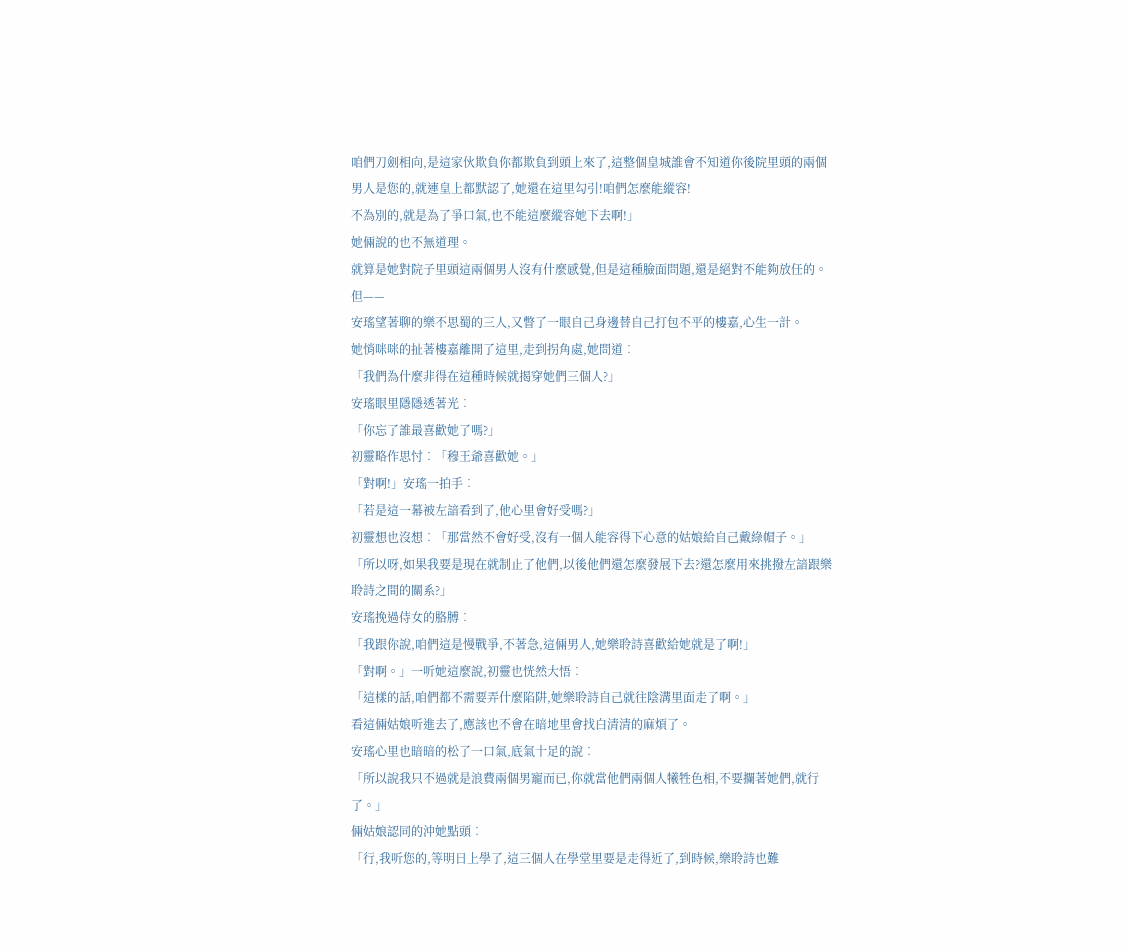咱們刀劍相向,是這家伙欺負你都欺負到頭上來了,這整個皇城誰會不知道你後院里頭的兩個男人是您的,就連皇上都默認了,她還在這里勾引!咱們怎麼能縱容!
不為別的,就是為了爭口氣,也不能這麼縱容她下去啊!」
她倆說的也不無道理。
就算是她對院子里頭這兩個男人沒有什麼感覺,但是這種臉面問題,還是絕對不能夠放任的。
但——
安瑤望著聊的樂不思蜀的三人,又瞥了一眼自己身邊替自己打包不平的樓嘉,心生一計。
她悄咪咪的扯著樓嘉離開了這里,走到拐角處,她問道︰
「我們為什麼非得在這種時候就揭穿她們三個人?」
安瑤眼里隱隱透著光︰
「你忘了誰最喜歡她了嗎?」
初靈略作思忖︰「穆王爺喜歡她。」
「對啊!」安瑤一拍手︰
「若是這一幕被左諳看到了,他心里會好受嗎?」
初靈想也沒想︰「那當然不會好受,沒有一個人能容得下心意的姑娘給自己戴綠帽子。」
「所以呀,如果我要是現在就制止了他們,以後他們還怎麼發展下去?還怎麼用來挑撥左諳跟樂聆詩之間的關系?」
安瑤挽過侍女的胳膊︰
「我跟你說,咱們這是慢戰爭,不著急,這倆男人,她樂聆詩喜歡給她就是了啊!」
「對啊。」一听她這麼說,初靈也恍然大悟︰
「這樣的話,咱們都不需要弄什麼陷阱,她樂聆詩自己就往陰溝里面走了啊。」
看這倆姑娘听進去了,應該也不會在暗地里會找白清清的麻煩了。
安瑤心里也暗暗的松了一口氣,底氣十足的說︰
「所以說我只不過就是浪費兩個男寵而已,你就當他們兩個人犧牲色相,不要攔著她們,就行了。」
倆姑娘認同的沖她點頭︰
「行,我听您的,等明日上學了,這三個人在學堂里要是走得近了,到時候,樂聆詩也難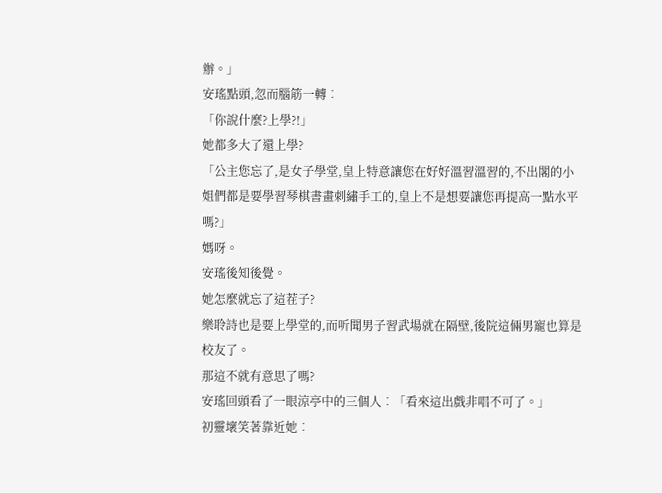辦。」
安瑤點頭,忽而腦筋一轉︰
「你說什麼?上學?!」
她都多大了還上學?
「公主您忘了,是女子學堂,皇上特意讓您在好好溫習溫習的,不出閣的小姐們都是要學習琴棋書畫刺繡手工的,皇上不是想要讓您再提高一點水平嗎?」
媽呀。
安瑤後知後覺。
她怎麼就忘了這茬子?
樂聆詩也是要上學堂的,而听聞男子習武場就在隔壁,後院這倆男寵也算是校友了。
那這不就有意思了嗎?
安瑤回頭看了一眼涼亭中的三個人︰「看來這出戲非唱不可了。」
初靈壞笑著靠近她︰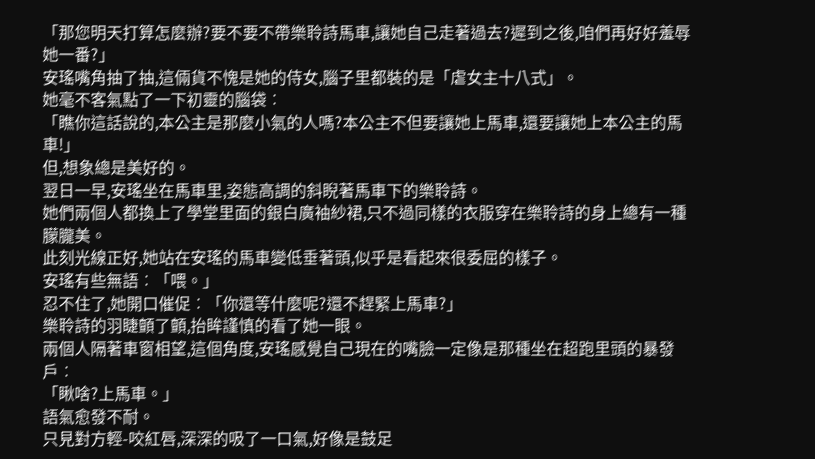「那您明天打算怎麼辦?要不要不帶樂聆詩馬車,讓她自己走著過去?遲到之後,咱們再好好羞辱她一番?」
安瑤嘴角抽了抽,這倆貨不愧是她的侍女,腦子里都裝的是「虐女主十八式」。
她毫不客氣點了一下初靈的腦袋︰
「瞧你這話說的,本公主是那麼小氣的人嗎?本公主不但要讓她上馬車,還要讓她上本公主的馬車!」
但,想象總是美好的。
翌日一早,安瑤坐在馬車里,姿態高調的斜睨著馬車下的樂聆詩。
她們兩個人都換上了學堂里面的銀白廣袖紗裙,只不過同樣的衣服穿在樂聆詩的身上總有一種朦朧美。
此刻光線正好,她站在安瑤的馬車變低垂著頭,似乎是看起來很委屈的樣子。
安瑤有些無語︰「喂。」
忍不住了,她開口催促︰「你還等什麼呢?還不趕緊上馬車?」
樂聆詩的羽睫顫了顫,抬眸謹慎的看了她一眼。
兩個人隔著車窗相望,這個角度,安瑤感覺自己現在的嘴臉一定像是那種坐在超跑里頭的暴發戶︰
「瞅啥?上馬車。」
語氣愈發不耐。
只見對方輕-咬紅唇,深深的吸了一口氣,好像是鼓足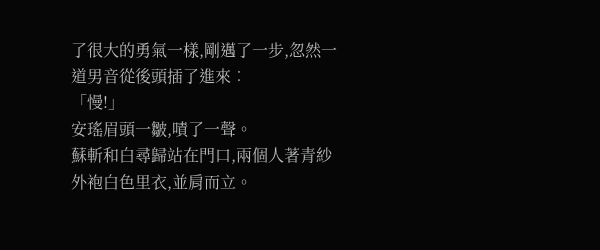了很大的勇氣一樣,剛邁了一步,忽然一道男音從後頭插了進來︰
「慢!」
安瑤眉頭一皺,嘖了一聲。
蘇斬和白尋歸站在門口,兩個人著青紗外袍白色里衣,並肩而立。